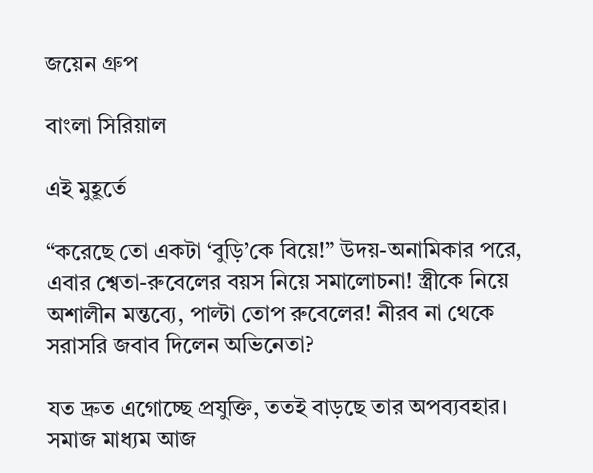জয়েন গ্রুপ

বাংলা সিরিয়াল

এই মুহূর্তে

“করেছে তো একটা ‘বুড়ি’কে বিয়ে!” উদয়-অনামিকার পরে, এবার শ্বেতা-রুবেলের বয়স নিয়ে সমালোচনা! স্ত্রীকে নিয়ে অশালীন মন্তব্যে, পাল্টা তোপ রুবেলের! নীরব না থেকে সরাসরি জবাব দিলেন অভিনেতা?

যত দ্রুত এগোচ্ছে প্রযুক্তি, ততই বাড়ছে তার অপব্যবহার। সমাজ মাধ্যম আজ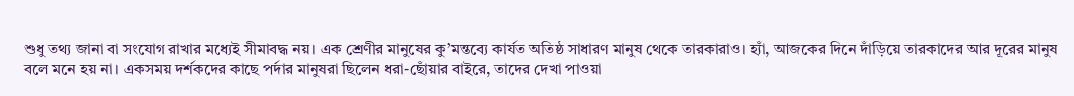শুধু তথ্য জানা বা সংযোগ রাখার মধ্যেই সীমাবদ্ধ নয়। এক শ্রেণীর মানুষের কু’মন্তব্যে কার্যত অতিষ্ঠ সাধারণ মানুষ থেকে তারকারাও। হ্যাঁ, আজকের দিনে দাঁড়িয়ে তারকাদের আর দূরের মানুষ বলে মনে হয় না। একসময় দর্শকদের কাছে পর্দার মানুষরা ছিলেন ধরা-ছোঁয়ার বাইরে, তাদের দেখা পাওয়া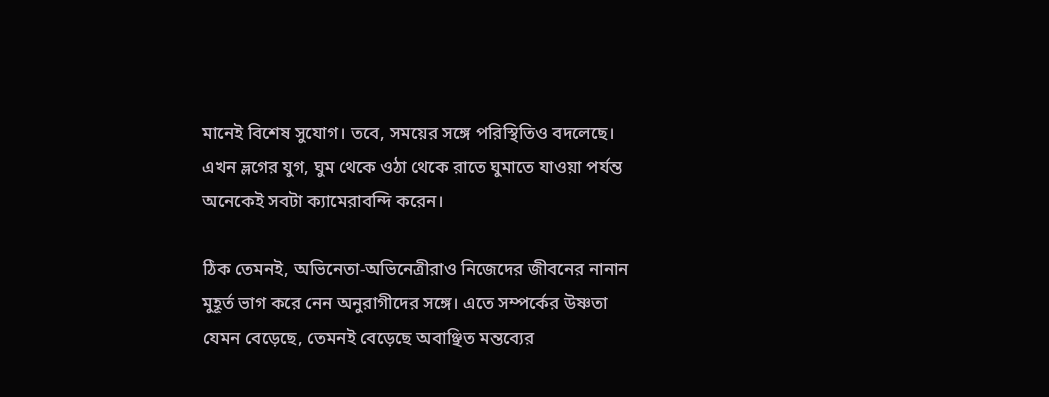মানেই বিশেষ সুযোগ। তবে, সময়ের সঙ্গে পরিস্থিতিও বদলেছে। এখন ভ্লগের যুগ, ঘুম থেকে ওঠা থেকে রাতে ঘুমাতে যাওয়া পর্যন্ত অনেকেই সবটা ক্যামেরাবন্দি করেন।

ঠিক তেমনই, অভিনেতা-অভিনেত্রীরাও নিজেদের জীবনের নানান মুহূর্ত ভাগ করে নেন অনুরাগীদের সঙ্গে। এতে সম্পর্কের উষ্ণতা যেমন বেড়েছে, তেমনই বেড়েছে অবাঞ্ছিত মন্তব্যের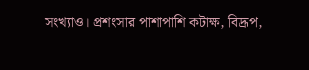সংখ্যাও। প্রশংসার পাশাপাশি কটাক্ষ, বিদ্রূপ,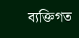ব্যক্তিগত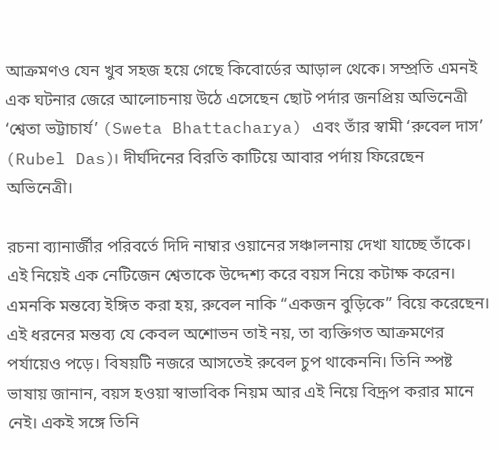আক্রমণও যেন খুব সহজ হয়ে গেছে কিবোর্ডের আড়াল থেকে। সম্প্রতি এমনই এক ঘটনার জেরে আলোচনায় উঠে এসেছেন ছোট পর্দার জনপ্রিয় অভিনেত্রী ‘শ্বেতা ভট্টাচার্য’ (Sweta Bhattacharya) এবং তাঁর স্বামী ‘রুবেল দাস’ (Rubel Das)। দীর্ঘদিনের বিরতি কাটিয়ে আবার পর্দায় ফিরেছেন অভিনেত্রী।

রচনা ব্যানার্জীর পরিবর্তে দিদি নাম্বার ওয়ানের সঞ্চালনায় দেখা যাচ্ছে তাঁকে। এই নিয়েই এক নেটিজেন শ্বেতাকে উদ্দেশ্য করে বয়স নিয়ে কটাক্ষ করেন। এমনকি মন্তব্যে ইঙ্গিত করা হয়, রুবেল নাকি “একজন বুড়িকে” বিয়ে করেছেন। এই ধরনের মন্তব্য যে কেবল অশোভন তাই নয়, তা ব্যক্তিগত আক্রমণের পর্যায়েও পড়ে। বিষয়টি নজরে আসতেই রুবেল চুপ থাকেননি। তিনি স্পষ্ট ভাষায় জানান, বয়স হওয়া স্বাভাবিক নিয়ম আর এই নিয়ে বিদ্রূপ করার মানে নেই। একই সঙ্গে তিনি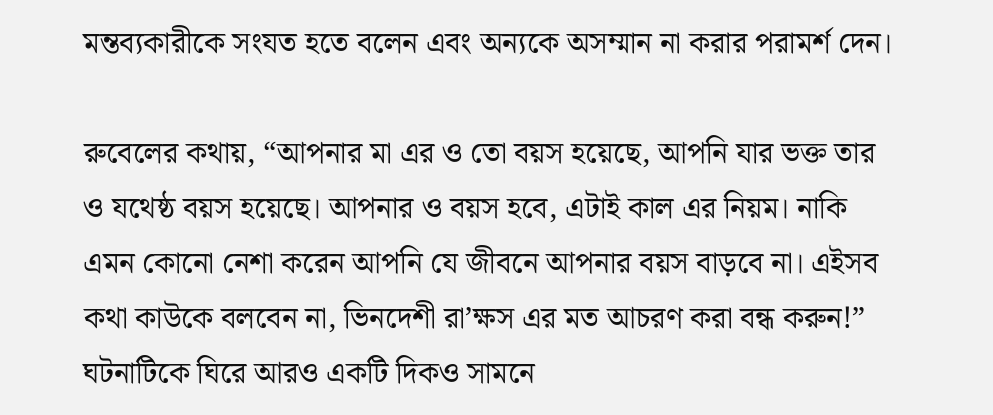মন্তব্যকারীকে সংযত হতে বলেন এবং অন্যকে অসম্মান না করার পরামর্শ দেন।

রুবেলের কথায়, “আপনার মা এর ও তো বয়স হয়েছে, আপনি যার ভক্ত তার ও যথেষ্ঠ বয়স হয়েছে। আপনার ও বয়স হবে, এটাই কাল এর নিয়ম। নাকি এমন কোনো নেশা করেন আপনি যে জীবনে আপনার বয়স বাড়বে না। এইসব কথা কাউকে বলবেন না, ভিনদেশী রা’ক্ষস এর মত আচরণ করা বন্ধ করুন!” ঘটনাটিকে ঘিরে আরও একটি দিকও সামনে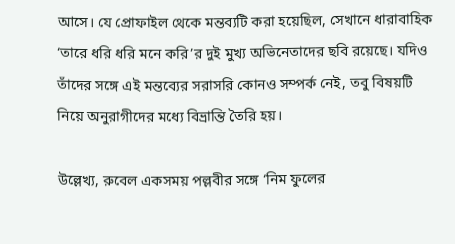আসে। যে প্রোফাইল থেকে মন্তব্যটি করা হয়েছিল, সেখানে ধারাবাহিক ‘তারে ধরি ধরি মনে করি’র দুই মুখ্য অভিনেতাদের ছবি রয়েছে। যদিও তাঁদের সঙ্গে এই মন্তব্যের সরাসরি কোনও সম্পর্ক নেই, তবু বিষয়টি নিয়ে অনুরাগীদের মধ্যে বিভ্রান্তি তৈরি হয়।

উল্লেখ্য, রুবেল একসময় পল্লবীর সঙ্গে ‘নিম ফুলের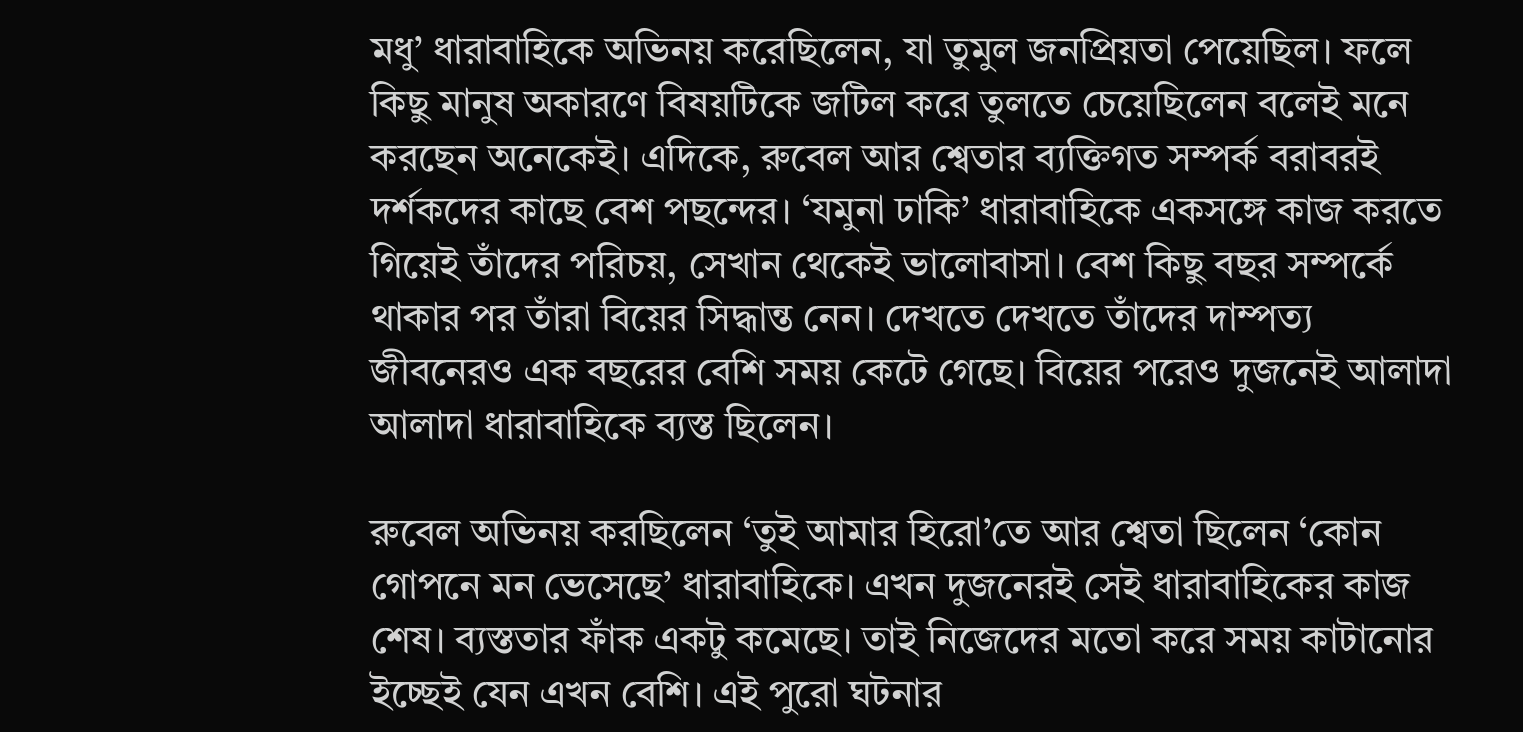মধু’ ধারাবাহিকে অভিনয় করেছিলেন, যা তুমুল জনপ্রিয়তা পেয়েছিল। ফলে কিছু মানুষ অকারণে বিষয়টিকে জটিল করে তুলতে চেয়েছিলেন বলেই মনে করছেন অনেকেই। এদিকে, রুবেল আর শ্বেতার ব্যক্তিগত সম্পর্ক বরাবরই দর্শকদের কাছে বেশ পছন্দের। ‘যমুনা ঢাকি’ ধারাবাহিকে একসঙ্গে কাজ করতে গিয়েই তাঁদের পরিচয়, সেখান থেকেই ভালোবাসা। বেশ কিছু বছর সম্পর্কে থাকার পর তাঁরা বিয়ের সিদ্ধান্ত নেন। দেখতে দেখতে তাঁদের দাম্পত্য জীবনেরও এক বছরের বেশি সময় কেটে গেছে। বিয়ের পরেও দুজনেই আলাদা আলাদা ধারাবাহিকে ব্যস্ত ছিলেন।

রুবেল অভিনয় করছিলেন ‘তুই আমার হিরো’তে আর শ্বেতা ছিলেন ‘কোন গোপনে মন ভেসেছে’ ধারাবাহিকে। এখন দুজনেরই সেই ধারাবাহিকের কাজ শেষ। ব্যস্ততার ফাঁক একটু কমেছে। তাই নিজেদের মতো করে সময় কাটানোর ইচ্ছেই যেন এখন বেশি। এই পুরো ঘটনার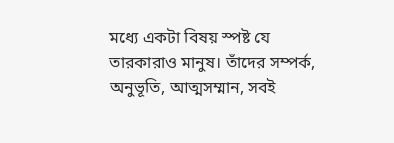মধ্যে একটা বিষয় স্পষ্ট যে তারকারাও মানুষ। তাঁদের সম্পর্ক, অনুভূতি, আত্মসম্মান, সবই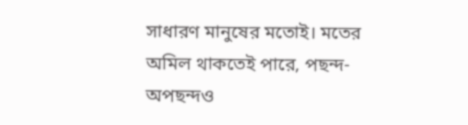সাধারণ মানুষের মতোই। মতের অমিল থাকতেই পারে, পছন্দ-অপছন্দও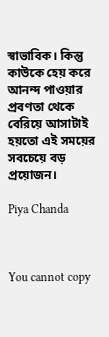স্বাভাবিক। কিন্তু কাউকে হেয় করে আনন্দ পাওয়ার প্রবণতা থেকে বেরিয়ে আসাটাই হয়তো এই সময়ের সবচেয়ে বড় প্রয়োজন।

Piya Chanda



You cannot copy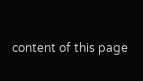content of this page